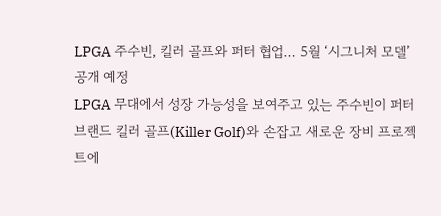LPGA 주수빈, 킬러 골프와 퍼터 협업… 5월 ‘시그니처 모델’ 공개 예정
LPGA 무대에서 성장 가능성을 보여주고 있는 주수빈이 퍼터 브랜드 킬러 골프(Killer Golf)와 손잡고 새로운 장비 프로젝트에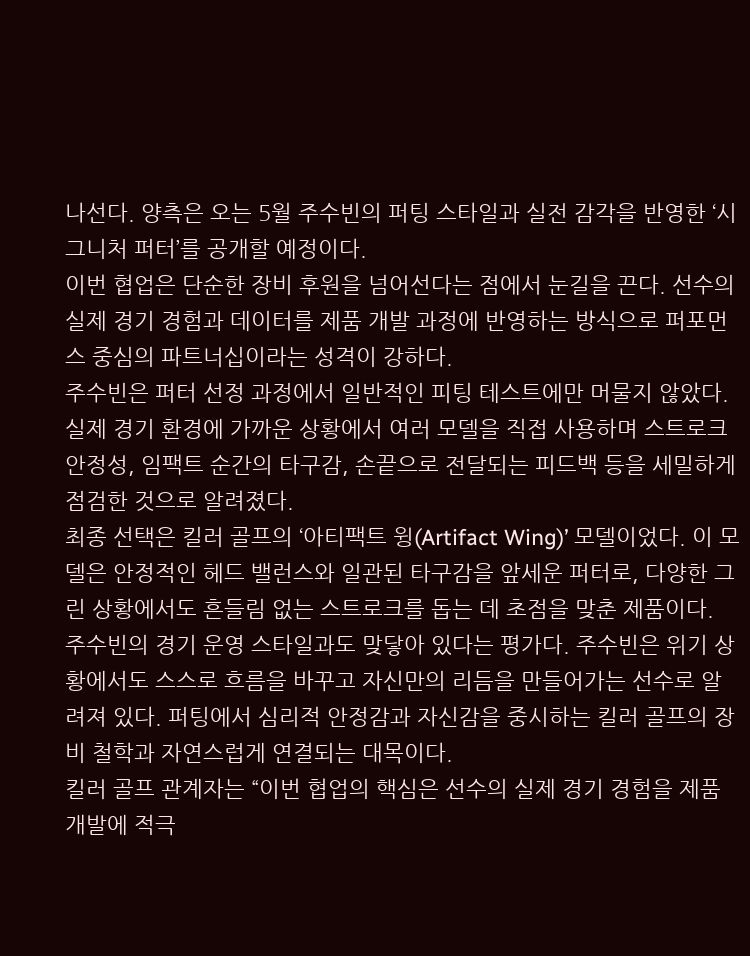나선다. 양측은 오는 5월 주수빈의 퍼팅 스타일과 실전 감각을 반영한 ‘시그니처 퍼터’를 공개할 예정이다.
이번 협업은 단순한 장비 후원을 넘어선다는 점에서 눈길을 끈다. 선수의 실제 경기 경험과 데이터를 제품 개발 과정에 반영하는 방식으로 퍼포먼스 중심의 파트너십이라는 성격이 강하다.
주수빈은 퍼터 선정 과정에서 일반적인 피팅 테스트에만 머물지 않았다. 실제 경기 환경에 가까운 상황에서 여러 모델을 직접 사용하며 스트로크 안정성, 임팩트 순간의 타구감, 손끝으로 전달되는 피드백 등을 세밀하게 점검한 것으로 알려졌다.
최종 선택은 킬러 골프의 ‘아티팩트 윙(Artifact Wing)’ 모델이었다. 이 모델은 안정적인 헤드 밸런스와 일관된 타구감을 앞세운 퍼터로, 다양한 그린 상황에서도 흔들림 없는 스트로크를 돕는 데 초점을 맞춘 제품이다.
주수빈의 경기 운영 스타일과도 맞닿아 있다는 평가다. 주수빈은 위기 상황에서도 스스로 흐름을 바꾸고 자신만의 리듬을 만들어가는 선수로 알려져 있다. 퍼팅에서 심리적 안정감과 자신감을 중시하는 킬러 골프의 장비 철학과 자연스럽게 연결되는 대목이다.
킬러 골프 관계자는 “이번 협업의 핵심은 선수의 실제 경기 경험을 제품 개발에 적극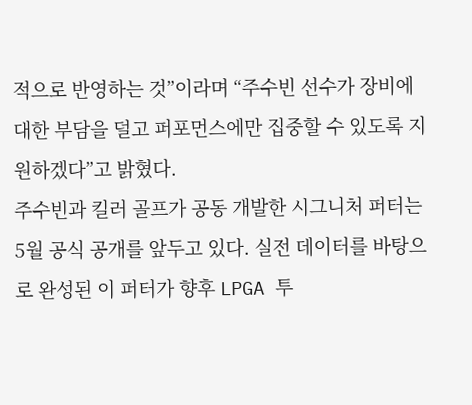적으로 반영하는 것”이라며 “주수빈 선수가 장비에 대한 부담을 덜고 퍼포먼스에만 집중할 수 있도록 지원하겠다”고 밝혔다.
주수빈과 킬러 골프가 공동 개발한 시그니처 퍼터는 5월 공식 공개를 앞두고 있다. 실전 데이터를 바탕으로 완성된 이 퍼터가 향후 LPGA 투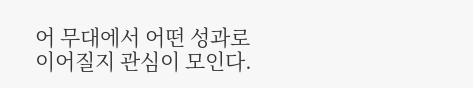어 무대에서 어떤 성과로 이어질지 관심이 모인다.